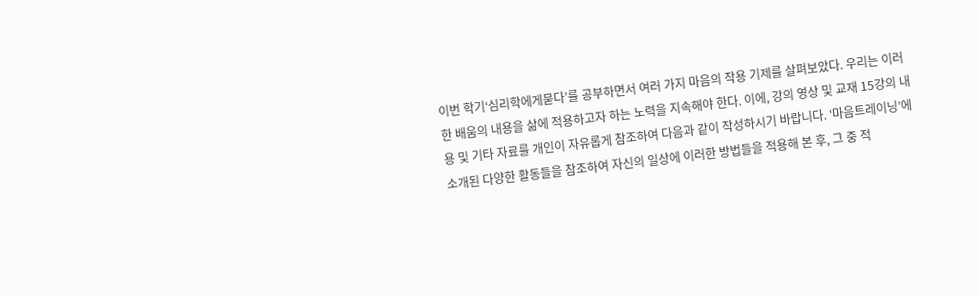이번 학기‘심리학에게묻다’를 공부하면서 여러 가지 마음의 작용 기제를 살펴보았다. 우리는 이러한 배움의 내용을 삶에 적용하고자 하는 노력을 지속해야 한다. 이에, 강의 영상 및 교재 15강의 내용 및 기타 자료를 개인이 자유롭게 참조하여 다음과 같이 작성하시기 바랍니다. ‘마음트레이닝’에 소개된 다양한 활동들을 참조하여 자신의 일상에 이러한 방법들을 적용해 본 후, 그 중 적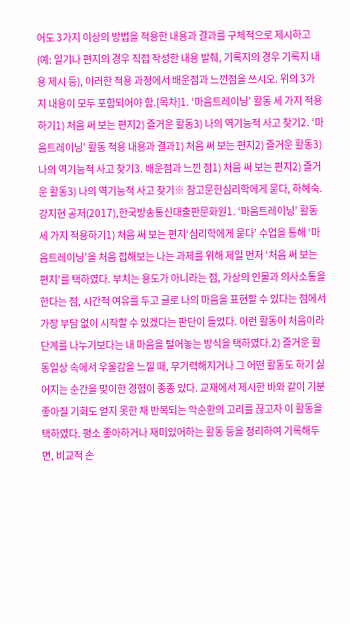어도 3가지 이상의 방법을 적용한 내용과 결과를 구체적으로 제시하고(예: 일기나 편지의 경우 직접 작성한 내용 발췌, 기록지의 경우 기록지 내용 제시 등), 이러한 적용 과정에서 배운점과 느낀점을 쓰시오. 위의 3가지 내용이 모두 포함되어야 함.[목차]1. ‘마음트레이닝’ 활동 세 가지 적용하기1) 처음 써 보는 편지2) 즐거운 활동3) 나의 역기능적 사고 찾기2. ‘마음트레이닝’ 활동 적용 내용과 결과1) 처음 써 보는 편지2) 즐거운 활동3) 나의 역기능적 사고 찾기3. 배운점과 느낀 점1) 처음 써 보는 편지2) 즐거운 활동3) 나의 역기능적 사고 찾기※ 참고문헌심리학에게 묻다, 하혜숙.강지현 공저(2017),한국방송통신대출판문화원1. ‘마음트레이닝’ 활동 세 가지 적용하기1) 처음 써 보는 편지‘심리학에게 묻다’ 수업을 통해 ‘마음트레이닝’을 처음 접해보는 나는 과제를 위해 제일 먼저 ‘처음 써 보는 편지’를 택하였다. 부치는 용도가 아니라는 점, 가상의 인물과 의사소통을 한다는 점, 시간적 여유를 두고 글로 나의 마음을 표현할 수 있다는 점에서 가장 부담 없이 시작할 수 있겠다는 판단이 들었다. 이런 활동이 처음이라 단계를 나누기보다는 내 마음을 털어놓는 방식을 택하였다.2) 즐거운 활동일상 속에서 우울감을 느낄 때, 무기력해지거나 그 어떤 활동도 하기 싫어지는 순간을 맞이한 경험이 종종 있다. 교재에서 제시한 바와 같이 기분 좋아질 기회도 얻지 못한 채 반복되는 악순환의 고리를 끊고자 이 활동을 택하였다. 평소 좋아하거나 재미있어하는 활동 등을 정리하여 기록해두면, 비교적 손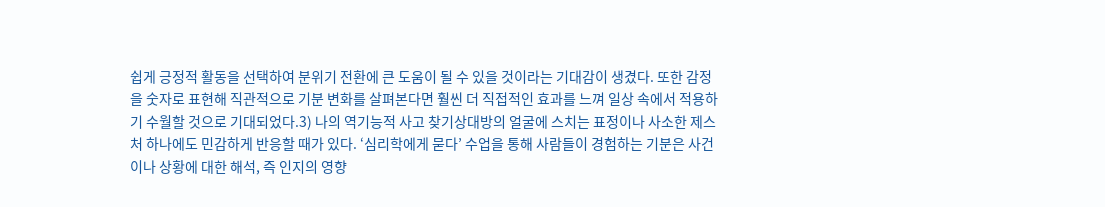쉽게 긍정적 활동을 선택하여 분위기 전환에 큰 도움이 될 수 있을 것이라는 기대감이 생겼다. 또한 감정을 숫자로 표현해 직관적으로 기분 변화를 살펴본다면 훨씬 더 직접적인 효과를 느껴 일상 속에서 적용하기 수월할 것으로 기대되었다.3) 나의 역기능적 사고 찾기상대방의 얼굴에 스치는 표정이나 사소한 제스처 하나에도 민감하게 반응할 때가 있다. ‘심리학에게 묻다’ 수업을 통해 사람들이 경험하는 기분은 사건이나 상황에 대한 해석, 즉 인지의 영향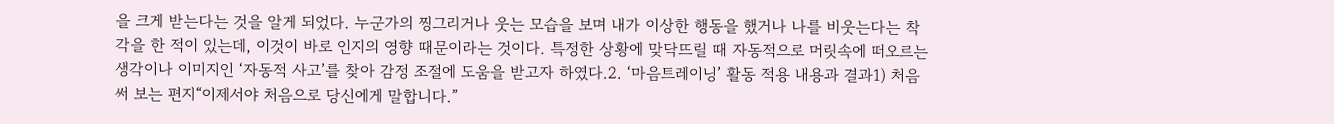을 크게 받는다는 것을 알게 되었다. 누군가의 찡그리거나 웃는 모습을 보며 내가 이상한 행동을 했거나 나를 비웃는다는 착각을 한 적이 있는데, 이것이 바로 인지의 영향 때문이라는 것이다. 특정한 상황에 맞닥뜨릴 때 자동적으로 머릿속에 떠오르는 생각이나 이미지인 ‘자동적 사고’를 찾아 감정 조절에 도움을 받고자 하였다.2. ‘마음트레이닝’ 활동 적용 내용과 결과1) 처음 써 보는 편지“이제서야 처음으로 당신에게 말합니다.”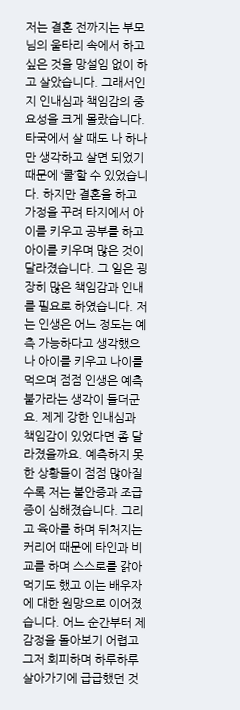저는 결혼 전까지는 부모님의 울타리 속에서 하고 싶은 것을 망설임 없이 하고 살았습니다. 그래서인지 인내심과 책임감의 중요성을 크게 몰랐습니다. 타국에서 살 때도 나 하나만 생각하고 살면 되었기 때문에 ‘쿨’할 수 있었습니다. 하지만 결혼을 하고 가정을 꾸려 타지에서 아이를 키우고 공부를 하고 아이를 키우며 많은 것이 달라졌습니다. 그 일은 굉장히 많은 책임감과 인내를 필요로 하였습니다. 저는 인생은 어느 정도는 예측 가능하다고 생각했으나 아이를 키우고 나이를 먹으며 점점 인생은 예측불가라는 생각이 들더군요. 제게 강한 인내심과 책임감이 있었다면 좀 달라졌을까요. 예측하지 못한 상황들이 점점 많아질수록 저는 불안증과 조급증이 심해졌습니다. 그리고 육아를 하며 뒤처지는 커리어 때문에 타인과 비교를 하며 스스로를 갉아먹기도 했고 이는 배우자에 대한 원망으로 이어졌습니다. 어느 순간부터 제 감정을 돌아보기 어렵고 그저 회피하며 하루하루 살아가기에 급급했던 것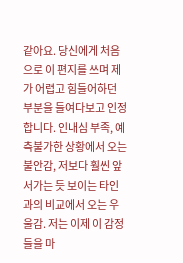같아요. 당신에게 처음으로 이 편지를 쓰며 제가 어렵고 힘들어하던 부분을 들여다보고 인정합니다. 인내심 부족, 예측불가한 상황에서 오는 불안감, 저보다 훨씬 앞서가는 듯 보이는 타인과의 비교에서 오는 우울감. 저는 이제 이 감정들을 마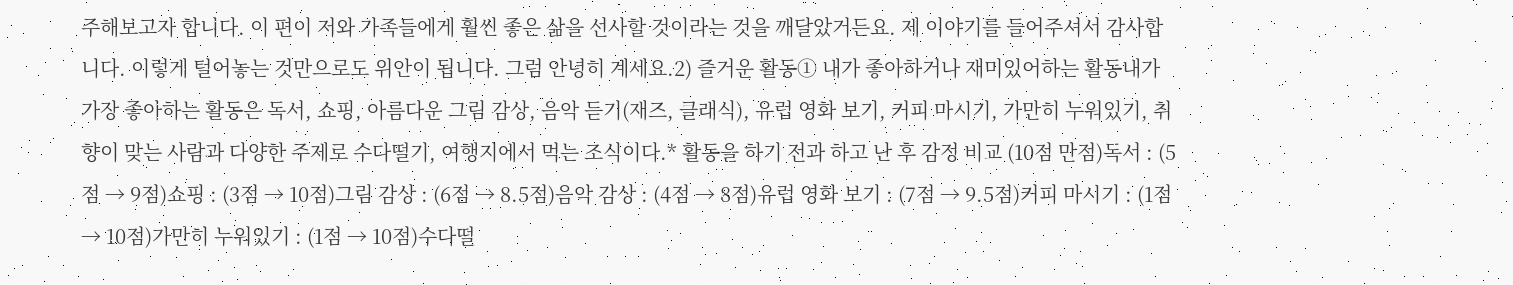주해보고자 합니다. 이 편이 저와 가족들에게 훨씬 좋은 삶을 선사할 것이라는 것을 깨달았거든요. 제 이야기를 들어주셔서 감사합니다. 이렇게 털어놓는 것만으로도 위안이 됩니다. 그럼 안녕히 계세요.2) 즐거운 활동① 내가 좋아하거나 재미있어하는 활동내가 가장 좋아하는 활동은 독서, 쇼핑, 아름다운 그림 감상, 음악 듣기(재즈, 클래식), 유럽 영화 보기, 커피 마시기, 가만히 누워있기, 취향이 맞는 사람과 다양한 주제로 수다떨기, 여행지에서 먹는 조식이다.* 활동을 하기 전과 하고 난 후 감정 비교 (10점 만점)독서 : (5점 → 9점)쇼핑 : (3점 → 10점)그림 감상 : (6점 → 8.5점)음악 감상 : (4점 → 8점)유럽 영화 보기 : (7점 → 9.5점)커피 마시기 : (1점 → 10점)가만히 누워있기 : (1점 → 10점)수다떨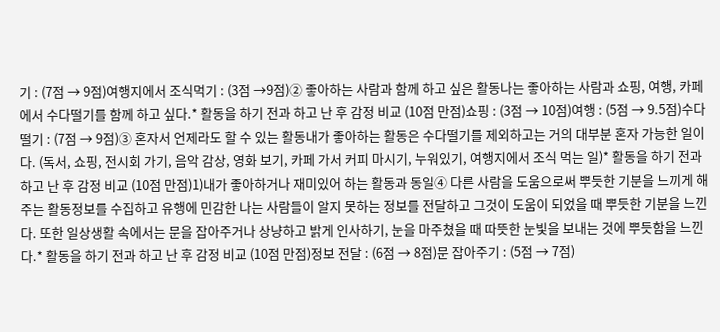기 : (7점 → 9점)여행지에서 조식먹기 : (3점 →9점)② 좋아하는 사람과 함께 하고 싶은 활동나는 좋아하는 사람과 쇼핑, 여행, 카페에서 수다떨기를 함께 하고 싶다.* 활동을 하기 전과 하고 난 후 감정 비교 (10점 만점)쇼핑 : (3점 → 10점)여행 : (5점 → 9.5점)수다떨기 : (7점 → 9점)③ 혼자서 언제라도 할 수 있는 활동내가 좋아하는 활동은 수다떨기를 제외하고는 거의 대부분 혼자 가능한 일이다. (독서, 쇼핑, 전시회 가기, 음악 감상, 영화 보기, 카페 가서 커피 마시기, 누워있기, 여행지에서 조식 먹는 일)* 활동을 하기 전과 하고 난 후 감정 비교 (10점 만점)1)내가 좋아하거나 재미있어 하는 활동과 동일④ 다른 사람을 도움으로써 뿌듯한 기분을 느끼게 해 주는 활동정보를 수집하고 유행에 민감한 나는 사람들이 알지 못하는 정보를 전달하고 그것이 도움이 되었을 때 뿌듯한 기분을 느낀다. 또한 일상생활 속에서는 문을 잡아주거나 상냥하고 밝게 인사하기, 눈을 마주쳤을 때 따뜻한 눈빛을 보내는 것에 뿌듯함을 느낀다.* 활동을 하기 전과 하고 난 후 감정 비교 (10점 만점)정보 전달 : (6점 → 8점)문 잡아주기 : (5점 → 7점)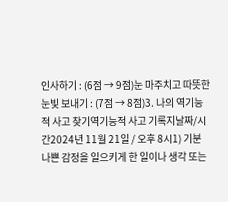인사하기 : (6점 → 9점)눈 마주치고 따뜻한 눈빛 보내기 : (7점 → 8점)3. 나의 역기능적 사고 찾기역기능적 사고 기록지날짜/시간2024년 11월 21일 / 오후 8시1) 기분 나쁜 감정을 일으키게 한 일이나 생각 또는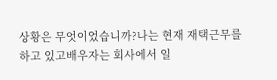상황은 무엇이었습니까?나는 현재 재택근무를 하고 있고배우자는 회사에서 일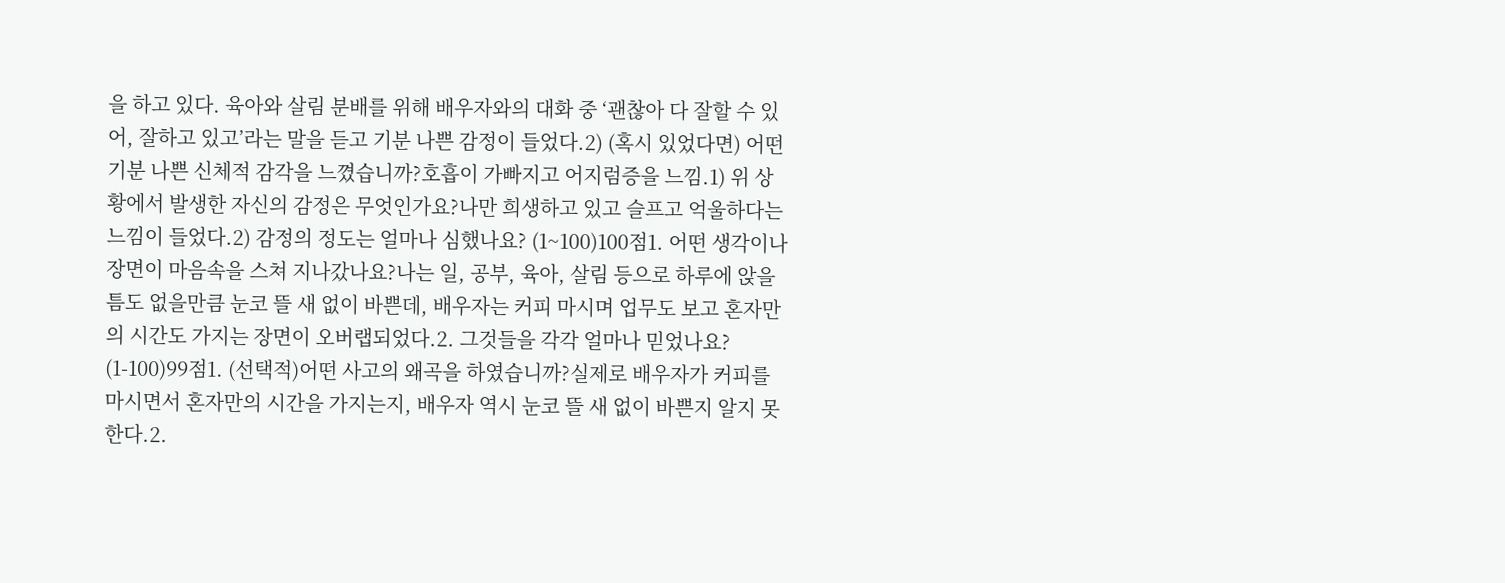을 하고 있다. 육아와 살림 분배를 위해 배우자와의 대화 중 ‘괜찮아 다 잘할 수 있어, 잘하고 있고’라는 말을 듣고 기분 나쁜 감정이 들었다.2) (혹시 있었다면) 어떤 기분 나쁜 신체적 감각을 느꼈습니까?호흡이 가빠지고 어지럼증을 느낌.1) 위 상황에서 발생한 자신의 감정은 무엇인가요?나만 희생하고 있고 슬프고 억울하다는 느낌이 들었다.2) 감정의 정도는 얼마나 심했나요? (1~100)100점1. 어떤 생각이나 장면이 마음속을 스쳐 지나갔나요?나는 일, 공부, 육아, 살림 등으로 하루에 앉을 틈도 없을만큼 눈코 뜰 새 없이 바쁜데, 배우자는 커피 마시며 업무도 보고 혼자만의 시간도 가지는 장면이 오버랩되었다.2. 그것들을 각각 얼마나 믿었나요? (1-100)99점1. (선택적)어떤 사고의 왜곡을 하였습니까?실제로 배우자가 커피를 마시면서 혼자만의 시간을 가지는지, 배우자 역시 눈코 뜰 새 없이 바쁜지 알지 못한다.2.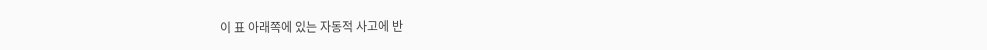이 표 아래쪽에 있는 자동적 사고에 반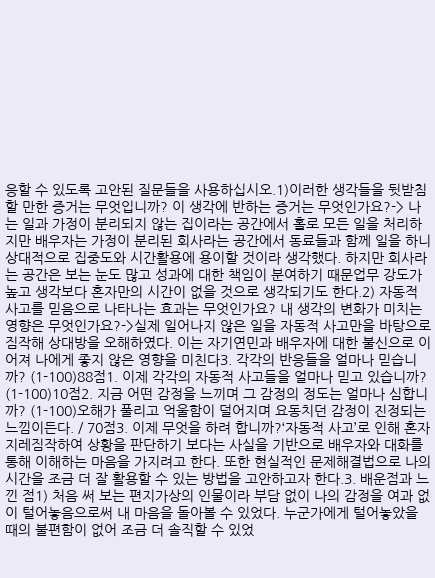응할 수 있도록 고안된 질문들을 사용하십시오.1)이러한 생각들을 뒷받침할 만한 증거는 무엇입니까? 이 생각에 반하는 증거는 무엇인가요?-> 나는 일과 가정이 분리되지 않는 집이라는 공간에서 홀로 모든 일을 처리하지만 배우자는 가정이 분리된 회사라는 공간에서 동료들과 함께 일을 하니 상대적으로 집중도와 시간활용에 용이할 것이라 생각했다. 하지만 회사라는 공간은 보는 눈도 많고 성과에 대한 책임이 분여하기 때문업무 강도가 높고 생각보다 혼자만의 시간이 없을 것으로 생각되기도 한다.2) 자동적 사고를 믿음으로 나타나는 효과는 무엇인가요? 내 생각의 변화가 미치는 영향은 무엇인가요?->실제 일어나지 않은 일을 자동적 사고만을 바탕으로 짐작해 상대방을 오해하였다. 이는 자기연민과 배우자에 대한 불신으로 이어져 나에게 좋지 않은 영향을 미친다3. 각각의 반응들을 얼마나 믿습니까? (1-100)88점1. 이제 각각의 자동적 사고들을 얼마나 믿고 있습니까? (1-100)10점2. 지금 어떤 감정을 느끼며 그 감정의 정도는 얼마나 심합니까? (1-100)오해가 풀리고 억울함이 덜어지며 요동치던 감정이 진정되는 느낌이든다. / 70점3. 이제 무엇을 하려 합니까?‘자동적 사고’로 인해 혼자 지레짐작하여 상황을 판단하기 보다는 사실을 기반으로 배우자와 대화를 통해 이해하는 마음을 가지려고 한다. 또한 현실적인 문제해결법으로 나의 시간을 조금 더 잘 활용할 수 있는 방법을 고안하고자 한다.3. 배운점과 느낀 점1) 처음 써 보는 편지가상의 인물이라 부담 없이 나의 감정을 여과 없이 털어놓음으로써 내 마음을 돌아볼 수 있었다. 누군가에게 털어놓았을 때의 불편함이 없어 조금 더 솔직할 수 있었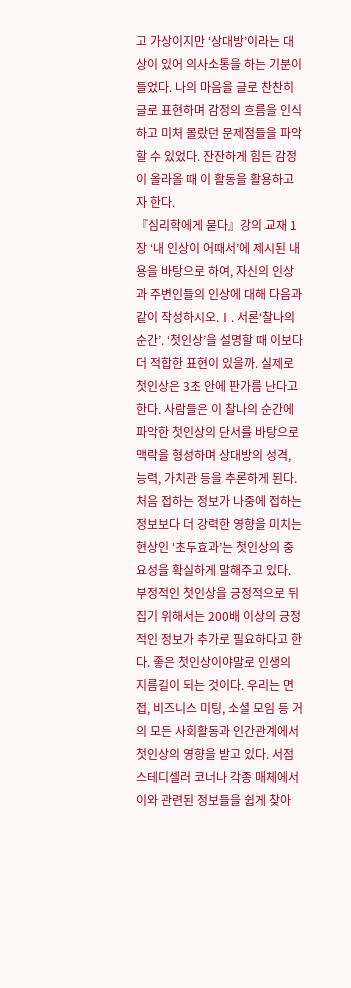고 가상이지만 ‘상대방’이라는 대상이 있어 의사소통을 하는 기분이 들었다. 나의 마음을 글로 찬찬히 글로 표현하며 감정의 흐름을 인식하고 미처 몰랐던 문제점들을 파악할 수 있었다. 잔잔하게 힘든 감정이 올라올 때 이 활동을 활용하고자 한다.
『심리학에게 묻다』강의 교재 1장 ‘내 인상이 어때서’에 제시된 내용을 바탕으로 하여, 자신의 인상과 주변인들의 인상에 대해 다음과 같이 작성하시오.Ⅰ. 서론‘찰나의 순간’. ‘첫인상’을 설명할 때 이보다 더 적합한 표현이 있을까. 실제로 첫인상은 3초 안에 판가름 난다고 한다. 사람들은 이 찰나의 순간에 파악한 첫인상의 단서를 바탕으로 맥락을 형성하며 상대방의 성격, 능력, 가치관 등을 추론하게 된다. 처음 접하는 정보가 나중에 접하는 정보보다 더 강력한 영향을 미치는 현상인 ‘초두효과’는 첫인상의 중요성을 확실하게 말해주고 있다. 부정적인 첫인상을 긍정적으로 뒤집기 위해서는 200배 이상의 긍정적인 정보가 추가로 필요하다고 한다. 좋은 첫인상이야말로 인생의 지름길이 되는 것이다. 우리는 면접, 비즈니스 미팅, 소셜 모임 등 거의 모든 사회활동과 인간관계에서 첫인상의 영향을 받고 있다. 서점 스테디셀러 코너나 각종 매체에서 이와 관련된 정보들을 쉽게 찾아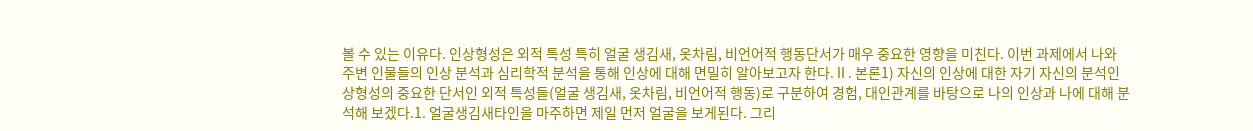볼 수 있는 이유다. 인상형성은 외적 특성 특히 얼굴 생김새, 옷차림, 비언어적 행동단서가 매우 중요한 영향을 미친다. 이번 과제에서 나와 주변 인물들의 인상 분석과 심리학적 분석을 통해 인상에 대해 면밀히 알아보고자 한다.Ⅱ. 본론1) 자신의 인상에 대한 자기 자신의 분석인상형성의 중요한 단서인 외적 특성들(얼굴 생김새, 옷차림, 비언어적 행동)로 구분하여 경험, 대인관계를 바탕으로 나의 인상과 나에 대해 분석해 보겠다.1. 얼굴생김새타인을 마주하면 제일 먼저 얼굴을 보게된다. 그리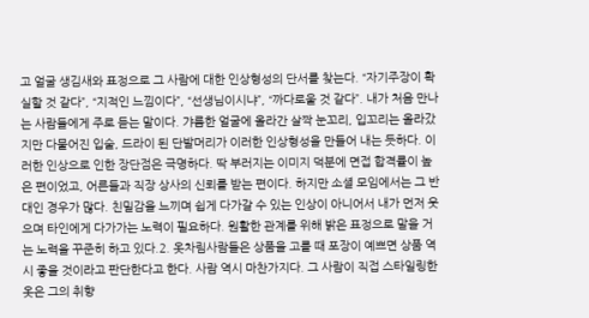고 얼굴 생김새와 표정으로 그 사람에 대한 인상형성의 단서를 찾는다. “자기주장이 확실할 것 같다”, “지적인 느낌이다”, “선생님이시냐”, “까다로울 것 같다”. 내가 처음 만나는 사람들에게 주로 듣는 말이다. 갸름한 얼굴에 올라간 살짝 눈꼬리, 입꼬리는 올라갔지만 다물어진 입술, 드라이 된 단발머리가 이러한 인상형성을 만들어 내는 듯하다. 이러한 인상으로 인한 장단점은 극명하다. 딱 부러지는 이미지 덕분에 면접 합격률이 높은 편이었고, 어른들과 직장 상사의 신뢰를 받는 편이다. 하지만 소셜 모임에서는 그 반대인 경우가 많다. 친밀감을 느끼며 쉽게 다가갈 수 있는 인상이 아니어서 내가 먼저 웃으며 타인에게 다가가는 노력이 필요하다. 원활한 관계를 위해 밝은 표정으로 말을 거는 노력을 꾸준히 하고 있다.2. 옷차림사람들은 상품을 고를 때 포장이 예쁘면 상품 역시 좋을 것이라고 판단한다고 한다. 사람 역시 마찬가지다. 그 사람이 직접 스타일링한 옷은 그의 취향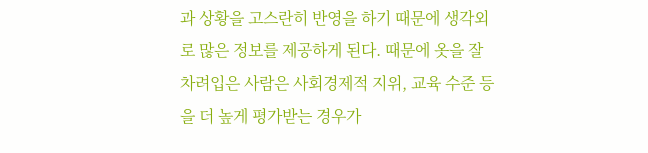과 상황을 고스란히 반영을 하기 때문에 생각외로 많은 정보를 제공하게 된다. 때문에 옷을 잘 차려입은 사람은 사회경제적 지위, 교육 수준 등을 더 높게 평가받는 경우가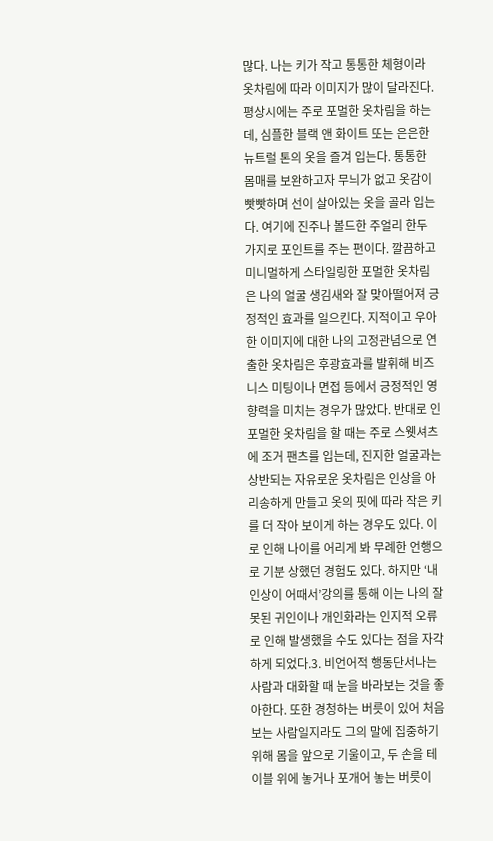많다. 나는 키가 작고 통통한 체형이라 옷차림에 따라 이미지가 많이 달라진다. 평상시에는 주로 포멀한 옷차림을 하는데, 심플한 블랙 앤 화이트 또는 은은한 뉴트럴 톤의 옷을 즐겨 입는다. 통통한 몸매를 보완하고자 무늬가 없고 옷감이 빳빳하며 선이 살아있는 옷을 골라 입는다. 여기에 진주나 볼드한 주얼리 한두 가지로 포인트를 주는 편이다. 깔끔하고 미니멀하게 스타일링한 포멀한 옷차림은 나의 얼굴 생김새와 잘 맞아떨어져 긍정적인 효과를 일으킨다. 지적이고 우아한 이미지에 대한 나의 고정관념으로 연출한 옷차림은 후광효과를 발휘해 비즈니스 미팅이나 면접 등에서 긍정적인 영향력을 미치는 경우가 많았다. 반대로 인포멀한 옷차림을 할 때는 주로 스웻셔츠에 조거 팬츠를 입는데, 진지한 얼굴과는 상반되는 자유로운 옷차림은 인상을 아리송하게 만들고 옷의 핏에 따라 작은 키를 더 작아 보이게 하는 경우도 있다. 이로 인해 나이를 어리게 봐 무례한 언행으로 기분 상했던 경험도 있다. 하지만 ‘내 인상이 어때서’강의를 통해 이는 나의 잘못된 귀인이나 개인화라는 인지적 오류로 인해 발생했을 수도 있다는 점을 자각하게 되었다.3. 비언어적 행동단서나는 사람과 대화할 때 눈을 바라보는 것을 좋아한다. 또한 경청하는 버릇이 있어 처음 보는 사람일지라도 그의 말에 집중하기 위해 몸을 앞으로 기울이고, 두 손을 테이블 위에 놓거나 포개어 놓는 버릇이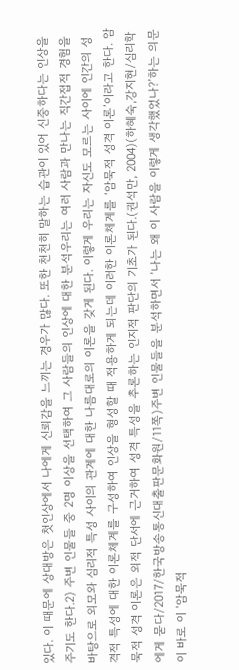있다. 이 때문에 상대방은 첫인상에서 나에게 신뢰감을 느끼는 경우가 많다. 또한 천천히 말하는 습관이 있어 신중하다는 인상을 주기도 한다.2) 주변 인물들 중 2명 이상을 선택하여 그 사람들의 인상에 대한 분석우리는 여러 사람과 만나는 직간접적 경험을 바탕으로 외모와 심리적 특성 사이의 관계에 대한 나름대로의 이론을 갖게 된다. 이렇게 우리는 자신도 모르는 사이에 인간의 성격적 특성에 대한 이론체계를 구성하여 인상을 형성할 때 적용하게 되는데 이러한 이론체계를 ‘암묵적 성격 이론’이라고 한다. 암묵적 성격 이론은 외적 단서에 근거하여 성격 특성을 추론하는 인지적 판단의 기초가 된다.(권석만, 2004)(하혜숙,강지현/심리학에게 묻다/2017/한국방송통신대출판문화원/11쪽)주변 인물들을 분석하면서 ‘나는 왜 이 사람을 이렇게 생각했었나?’하는 의문이 바로 이 ‘암묵적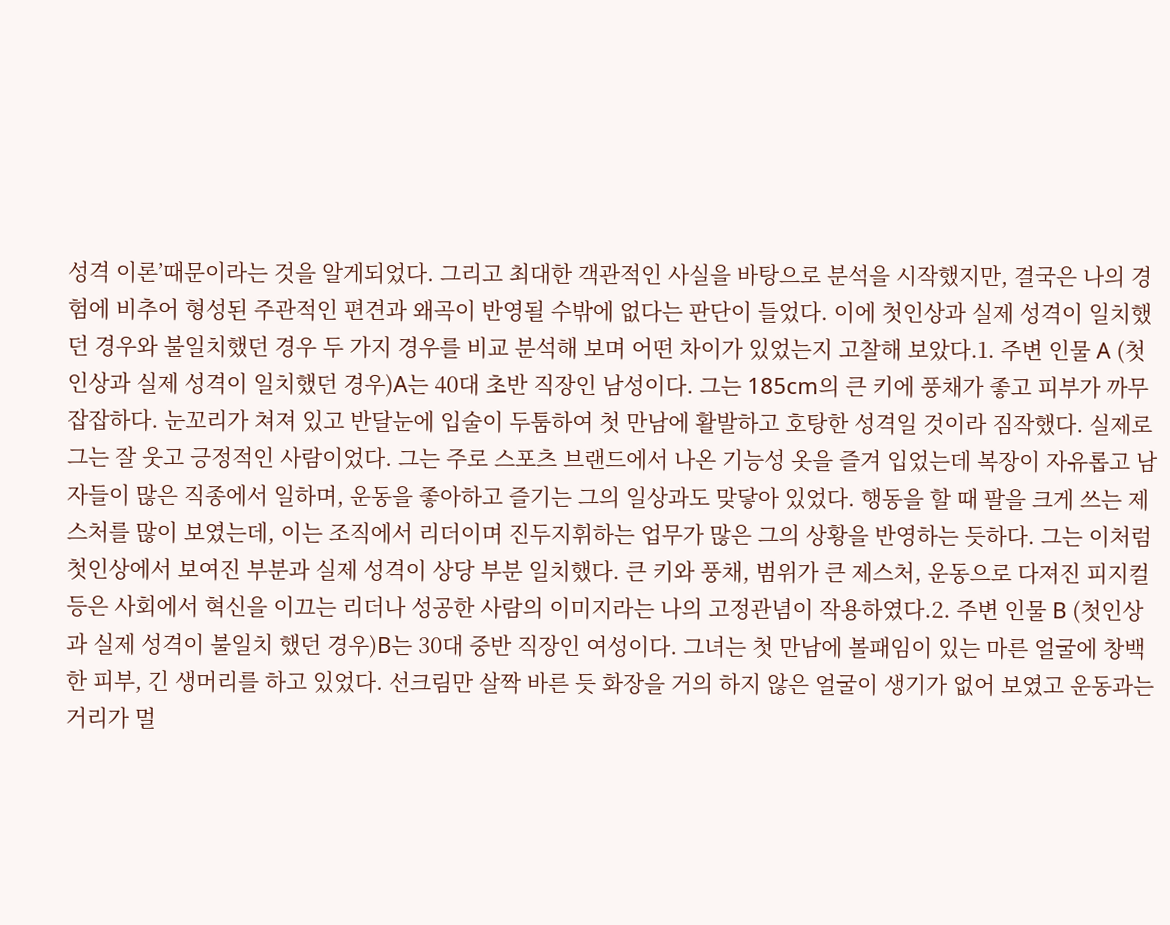성격 이론’때문이라는 것을 알게되었다. 그리고 최대한 객관적인 사실을 바탕으로 분석을 시작했지만, 결국은 나의 경험에 비추어 형성된 주관적인 편견과 왜곡이 반영될 수밖에 없다는 판단이 들었다. 이에 첫인상과 실제 성격이 일치했던 경우와 불일치했던 경우 두 가지 경우를 비교 분석해 보며 어떤 차이가 있었는지 고찰해 보았다.1. 주변 인물 A (첫인상과 실제 성격이 일치했던 경우)A는 40대 초반 직장인 남성이다. 그는 185cm의 큰 키에 풍채가 좋고 피부가 까무잡잡하다. 눈꼬리가 쳐져 있고 반달눈에 입술이 두툼하여 첫 만남에 활발하고 호탕한 성격일 것이라 짐작했다. 실제로 그는 잘 웃고 긍정적인 사람이었다. 그는 주로 스포츠 브랜드에서 나온 기능성 옷을 즐겨 입었는데 복장이 자유롭고 남자들이 많은 직종에서 일하며, 운동을 좋아하고 즐기는 그의 일상과도 맞닿아 있었다. 행동을 할 때 팔을 크게 쓰는 제스처를 많이 보였는데, 이는 조직에서 리더이며 진두지휘하는 업무가 많은 그의 상황을 반영하는 듯하다. 그는 이처럼 첫인상에서 보여진 부분과 실제 성격이 상당 부분 일치했다. 큰 키와 풍채, 범위가 큰 제스처, 운동으로 다져진 피지컬 등은 사회에서 혁신을 이끄는 리더나 성공한 사람의 이미지라는 나의 고정관념이 작용하였다.2. 주변 인물 B (첫인상과 실제 성격이 불일치 했던 경우)B는 30대 중반 직장인 여성이다. 그녀는 첫 만남에 볼패임이 있는 마른 얼굴에 창백한 피부, 긴 생머리를 하고 있었다. 선크림만 살짝 바른 듯 화장을 거의 하지 않은 얼굴이 생기가 없어 보였고 운동과는 거리가 멀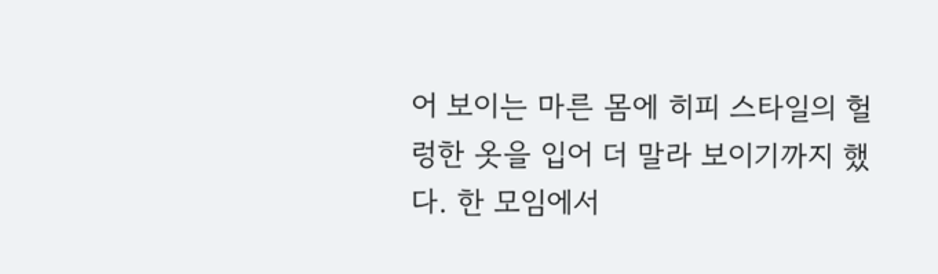어 보이는 마른 몸에 히피 스타일의 헐렁한 옷을 입어 더 말라 보이기까지 했다. 한 모임에서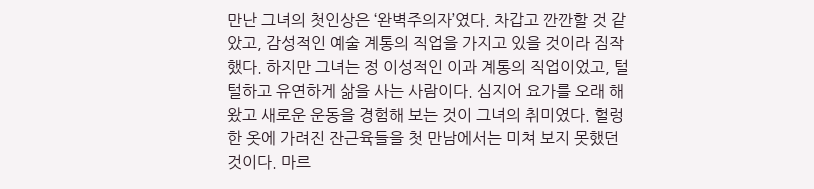만난 그녀의 첫인상은 ‘완벽주의자’였다. 차갑고 깐깐할 것 같았고, 감성적인 예술 계통의 직업을 가지고 있을 것이라 짐작했다. 하지만 그녀는 정 이성적인 이과 계통의 직업이었고, 털털하고 유연하게 삶을 사는 사람이다. 심지어 요가를 오래 해왔고 새로운 운동을 경험해 보는 것이 그녀의 취미였다. 헐렁한 옷에 가려진 잔근육들을 첫 만남에서는 미쳐 보지 못했던 것이다. 마르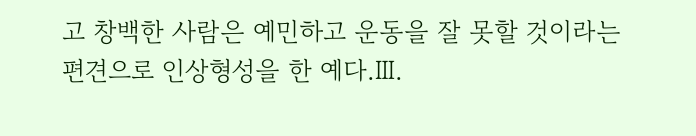고 창백한 사람은 예민하고 운동을 잘 못할 것이라는 편견으로 인상형성을 한 예다.Ⅲ.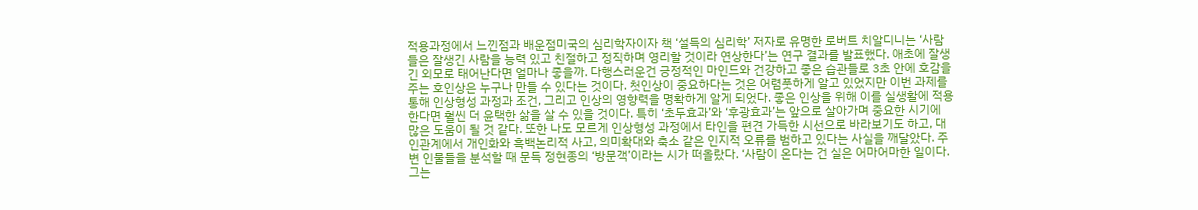적용과정에서 느낀점과 배운점미국의 심리학자이자 책 ‘설득의 심리학’ 저자로 유명한 로버트 치알디니는 ‘사람들은 잘생긴 사람을 능력 있고 친절하고 정직하며 영리할 것이라 연상한다’는 연구 결과를 발표했다. 애초에 잘생긴 외모로 태어난다면 얼마나 좋을까. 다행스러운건 긍정적인 마인드와 건강하고 좋은 습관들로 3초 안에 호감을 주는 호인상은 누구나 만들 수 있다는 것이다. 첫인상이 중요하다는 것은 어렴풋하게 알고 있었지만 이번 과제를 통해 인상형성 과정과 조건, 그리고 인상의 영향력을 명확하게 알게 되었다. 좋은 인상을 위해 이를 실생활에 적용한다면 훨씬 더 윤택한 삶을 살 수 있을 것이다. 특히 ‘초두효과’와 ‘후광효과’는 앞으로 살아가며 중요한 시기에 많은 도움이 될 것 같다. 또한 나도 모르게 인상형성 과정에서 타인을 편견 가득한 시선으로 바라보기도 하고, 대인관계에서 개인화와 흑백논리적 사고, 의미확대와 축소 같은 인지적 오류를 범하고 있다는 사실을 깨달았다. 주변 인물들을 분석할 때 문득 정현종의 ‘방문객’이라는 시가 떠올랐다. ‘사람이 온다는 건 실은 어마어마한 일이다. 그는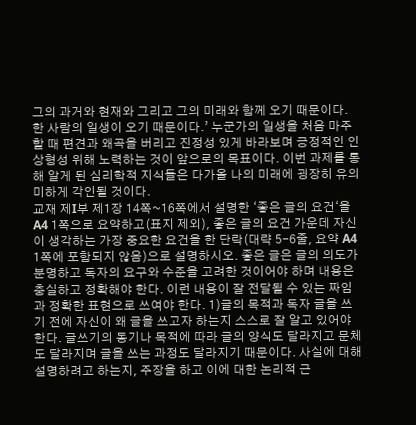그의 과거와 현재와 그리고 그의 미래와 함께 오기 때문이다. 한 사람의 일생이 오기 때문이다.’ 누군가의 일생을 처음 마주할 때 편견과 왜곡을 버리고 진정성 있게 바라보며 긍정적인 인상형성 위해 노력하는 것이 앞으로의 목표이다. 이번 과제를 통해 알게 된 심리학적 지식들은 다가올 나의 미래에 굉장히 유의미하게 각인될 것이다.
교재 제I부 제1장 14쪽~16쪽에서 설명한 ‘좋은 글의 요건‘을 A4 1쪽으로 요약하고(표지 제외), 좋은 글의 요건 가운데 자신이 생각하는 가장 중요한 요건을 한 단락(대략 5-6줄, 요약 A4 1쪽에 포함되지 않음)으로 설명하시오. 좋은 글은 글의 의도가 분명하고 독자의 요구와 수준을 고려한 것이어야 하며 내용은 충실하고 정확해야 한다. 이런 내용이 잘 전달될 수 있는 짜임과 정확한 표현으로 쓰여야 한다. 1)글의 목적과 독자 글을 쓰기 전에 자신이 왜 글을 쓰고자 하는지 스스로 잘 알고 있어야 한다. 글쓰기의 동기나 목적에 따라 글의 양식도 달라지고 문체도 달라지며 글을 쓰는 과정도 달라지기 때문이다. 사실에 대해 설명하려고 하는지, 주장을 하고 이에 대한 논리적 근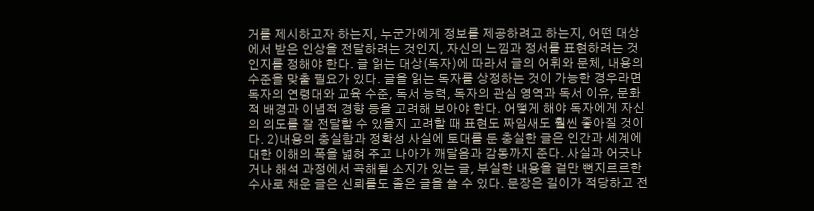거를 제시하고자 하는지, 누군가에게 정보를 제공하려고 하는지, 어떤 대상에서 받은 인상을 전달하려는 것인지, 자신의 느낌과 정서를 표현하려는 것인지를 정해야 한다. 글 읽는 대상(독자)에 따라서 글의 어휘와 문체, 내용의 수준을 맞출 필요가 있다. 글을 읽는 독자를 상정하는 것이 가능한 경우라면 독자의 연령대와 교육 수준, 독서 능력, 독자의 관심 영역과 독서 이유, 문화적 배경과 이념적 경향 등을 고려해 보아야 한다. 어떻게 해야 독자에게 자신의 의도를 잘 전달할 수 있을지 고려할 때 표현도 짜임새도 훨씬 좋아질 것이다. 2)내용의 충실함과 정확성 사실에 토대를 둔 충실한 글은 인간과 세계에 대한 이해의 폭을 넓혀 주고 나아가 깨달음과 감동까지 준다. 사실과 어긋나거나 해석 과정에서 곡해될 소지가 있는 글, 부실한 내용을 겉만 뻔지르르한 수사로 채운 글은 신뢰를도 졸은 글을 쓸 수 있다. 문장은 길이가 적당하고 전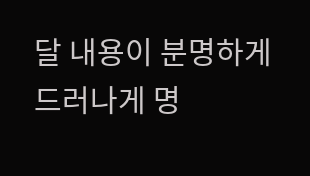달 내용이 분명하게 드러나게 명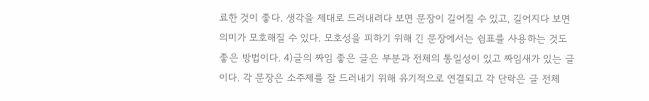료한 것이 좋다. 생각을 제대로 드러내려다 보면 문장이 길어질 수 있고, 길어지다 보면 의미가 모호해질 수 있다. 모호성을 피하기 위해 긴 문장에서는 쉼표를 사용하는 것도 좋은 방법이다. 4)글의 짜임 좋은 글은 부분과 전체의 통일성이 있고 짜임새가 있는 글이다. 각 문장은 소주제를 잘 드러내기 위해 유기적으로 연결되고 각 단락은 글 전체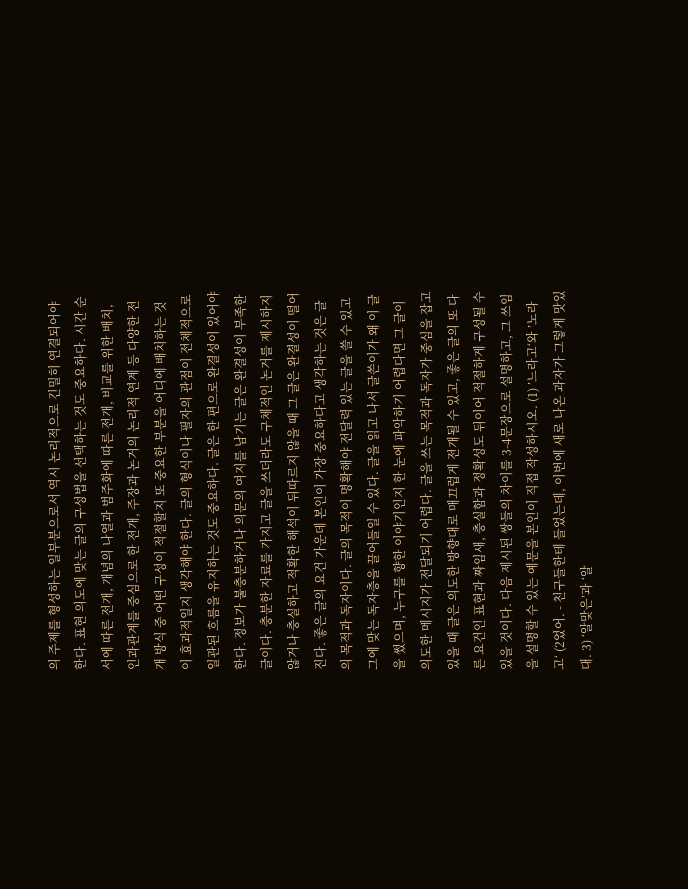의 주제를 형성하는 일부분으로서 역시 논리적으로 긴밀히 연결되어야 한다. 표현 의도에 맞는 글의 구성법을 선택하는 것도 중요하다. 시간 순서에 따른 전개, 개념의 나열과 범주화에 따른 전개, 비교를 위한 배치, 인과관계를 중심으로 한 전개, 주장과 논거의 논리적 연계 등 다양한 전개 방식 중 어떤 구성이 적절할지 또 중요한 부분을 어디에 배치하는 것이 효과적일지 생각해야 한다. 글의 형식이나 필자의 관점이 전체적으로 일관된 흐름을 유지하는 것도 중요하다. 글은 한 편으로 완결성이 있어야 한다. 정보가 불충분하거나 의문의 여지를 남기는 글은 완결성이 부족한 글이다. 충분한 자료를 가지고 글을 쓰더라도 구체적인 논거를 제시하지 않거나 충실하고 적확한 해석이 뒤따르지 않을 때 그 글은 완결성이 떨어진다. 좋은 글의 요건 가운데 본인이 가장 중요하다고 생각하는 것은 글의 목적과 독자이다. 글의 목적이 명확해야 전달력 있는 글을 쓸 수 있고 그에 맞는 독자층을 끌어들일 수 있다. 글을 읽고 나서 글쓴이가 왜 이 글을 썼으며, 누구를 향한 이야기인지 한 눈에 파악하기 어렵다면 그 글이 의도한 메시지가 전달되기 어렵다. 글을 쓰는 목적과 독자가 중심을 잡고 있을 때 글은 의도한 방향대로 매끄럽게 전개될 수 있고, 좋은 글의 또 다른 요건인 표현과 짜임새, 충실함과 정확성도 뒤이어 적절하게 구성될 수 있을 것이다. 다음 제시된 쌍들의 차이를 3-4문장으로 설명하고, 그 쓰임을 설명할 수 있는 예문을 본인이 직접 작성하시오. (1) ’느라고‘와 ’노라고‘ (2었어. - 친구들한테 들었는데, 이번에 새로 나온 과자가 그렇게 맛있대. 3) ‘알맞은’과 ‘알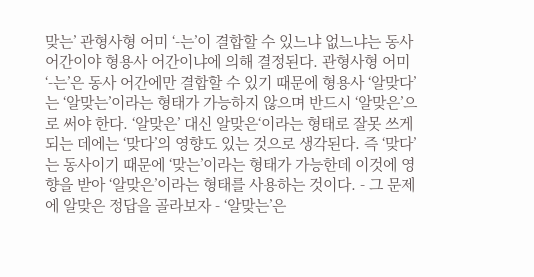맞는’ 관형사형 어미 ‘-는’이 결합할 수 있느냐 없느냐는 동사 어간이야 형용사 어간이냐에 의해 결정된다. 관형사형 어미 ‘-는’은 동사 어간에만 결합할 수 있기 때문에 형용사 ‘알맞다’는 ‘알맞는’이라는 형태가 가능하지 않으며 반드시 ‘알맞은’으로 써야 한다. ‘알맞은’ 대신 알맞은‘이라는 형태로 잘못 쓰게 되는 데에는 ‘맞다’의 영향도 있는 것으로 생각된다. 즉 ‘맞다’는 동사이기 때문에 ‘맞는’이라는 형태가 가능한데 이것에 영향을 받아 ‘알맞은’이라는 형태를 사용하는 것이다. - 그 문제에 알맞은 정답을 골라보자 - ‘알맞는’은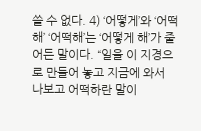쓸 수 없다. 4) ‘어떻게’와 ‘어떡해’ ‘어떡해’는 ‘어떻게 해’가 줄어든 말이다. “일을 이 지경으로 만들어 놓고 지금에 와서 나보고 어떡하란 말이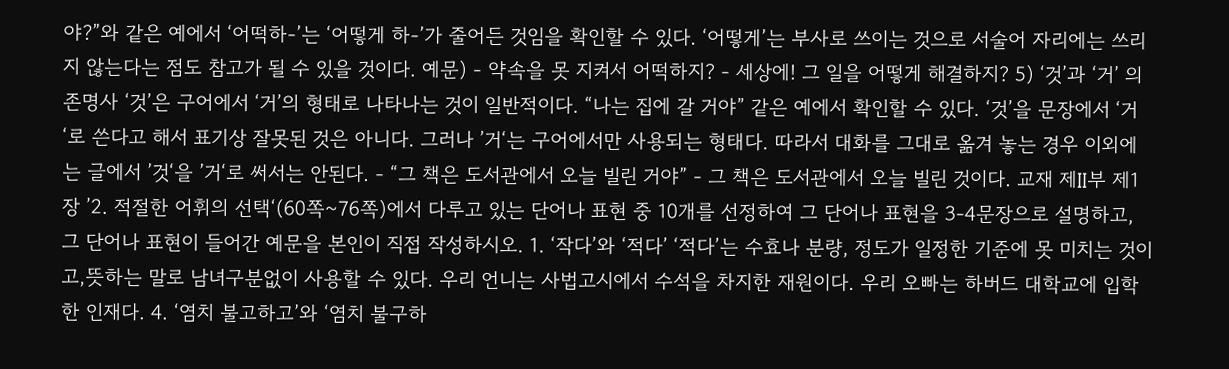야?”와 같은 예에서 ‘어떡하-’는 ‘어떻게 하-’가 줄어든 것임을 확인할 수 있다. ‘어떻게’는 부사로 쓰이는 것으로 서술어 자리에는 쓰리지 않는다는 점도 참고가 될 수 있을 것이다. 예문) - 약속을 못 지켜서 어떡하지? - 세상에! 그 일을 어떻게 해결하지? 5) ‘것’과 ‘거’ 의존명사 ‘것’은 구어에서 ‘거’의 형태로 나타나는 것이 일반적이다. “나는 집에 갈 거야” 같은 예에서 확인할 수 있다. ‘것’을 문장에서 ‘거‘로 쓴다고 해서 표기상 잘못된 것은 아니다. 그러나 ’거‘는 구어에서만 사용되는 형태다. 따라서 대화를 그대로 옮겨 놓는 경우 이외에는 글에서 ’것‘을 ’거‘로 써서는 안된다. - “그 책은 도서관에서 오늘 빌린 거야” - 그 책은 도서관에서 오늘 빌린 것이다. 교재 제II부 제1장 ’2. 적절한 어휘의 선택‘(60쪽~76쪽)에서 다루고 있는 단어나 표현 중 10개를 선정하여 그 단어나 표현을 3-4문장으로 설명하고, 그 단어나 표현이 들어간 예문을 본인이 직접 작성하시오. 1. ‘작다’와 ‘적다’ ‘적다’는 수효나 분량, 정도가 일정한 기준에 못 미치는 것이고,뜻하는 말로 남녀구분없이 사용할 수 있다. 우리 언니는 사법고시에서 수석을 차지한 재원이다. 우리 오빠는 하버드 대학교에 입학한 인재다. 4. ‘염치 불고하고’와 ‘염치 불구하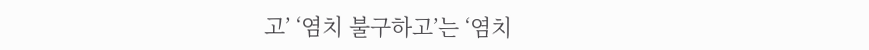고’ ‘염치 불구하고’는 ‘염치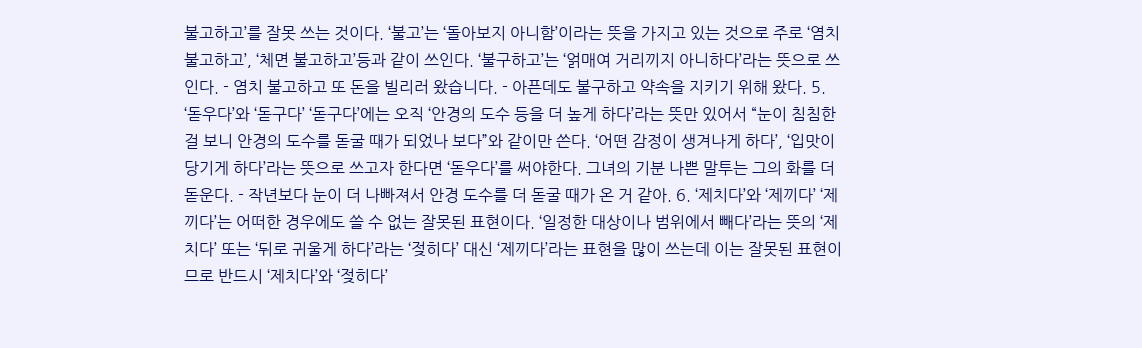불고하고’를 잘못 쓰는 것이다. ‘불고’는 ‘돌아보지 아니함’이라는 뜻을 가지고 있는 것으로 주로 ‘염치 불고하고’, ‘체면 불고하고’등과 같이 쓰인다. ‘불구하고’는 ‘얽매여 거리끼지 아니하다’라는 뜻으로 쓰인다. - 염치 불고하고 또 돈을 빌리러 왔습니다. - 아픈데도 불구하고 약속을 지키기 위해 왔다. 5. ‘돋우다’와 ‘돋구다’ ‘돋구다’에는 오직 ‘안경의 도수 등을 더 높게 하다’라는 뜻만 있어서 “눈이 침침한 걸 보니 안경의 도수를 돋굴 때가 되었나 보다”와 같이만 쓴다. ‘어떤 감정이 생겨나게 하다’, ‘입맛이 당기게 하다’라는 뜻으로 쓰고자 한다면 ‘돋우다’를 써야한다. 그녀의 기분 나쁜 말투는 그의 화를 더 돋운다. - 작년보다 눈이 더 나빠져서 안경 도수를 더 돋굴 때가 온 거 같아. 6. ‘제치다’와 ‘제끼다’ ‘제끼다’는 어떠한 경우에도 쓸 수 없는 잘못된 표현이다. ‘일정한 대상이나 범위에서 빼다’라는 뜻의 ‘제치다’ 또는 ‘뒤로 귀울게 하다’라는 ‘젖히다’ 대신 ‘제끼다’라는 표현을 많이 쓰는데 이는 잘못된 표현이므로 반드시 ‘제치다’와 ‘젖히다’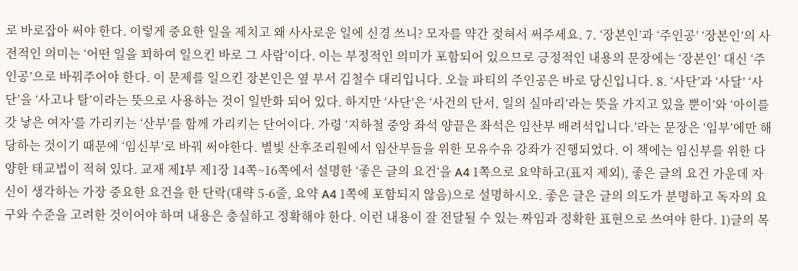로 바로잡아 써야 한다. 이렇게 중요한 일을 제치고 왜 사사로운 일에 신경 쓰니? 모자를 약간 젖혀서 써주세요. 7. ‘장본인’과 ‘주인공’ ‘장본인’의 사전적인 의미는 ‘어떤 일을 꾀하여 일으킨 바로 그 사람’이다. 이는 부정적인 의미가 포함되어 있으므로 긍정적인 내용의 문장에는 ‘장본인’ 대신 ‘주인공’으로 바꿔주어야 한다. 이 문제를 일으킨 장본인은 옆 부서 김철수 대리입니다. 오늘 파티의 주인공은 바로 당신입니다. 8. ‘사단’과 ‘사달’ ‘사단’을 ‘사고나 탈’이라는 뜻으로 사용하는 것이 일반화 되어 있다. 하지만 ‘사단’은 ‘사건의 단서, 일의 실마리’라는 뜻을 가지고 있을 뿐이’와 ‘아이를 갓 낳은 여자’를 가리키는 ‘산부’를 함께 가리키는 단어이다. 가령 ‘지하철 중앙 좌석 양끝은 좌석은 임산부 배려석입니다.’라는 문장은 ‘임부’에만 해당하는 것이기 때문에 ‘임신부’로 바꿔 써야한다. 별빛 산후조리원에서 임산부들을 위한 모유수유 강좌가 진행되었다. 이 책에는 임신부를 위한 다양한 태교법이 적혀 있다. 교재 제I부 제1장 14쪽~16쪽에서 설명한 ‘좋은 글의 요건‘을 A4 1쪽으로 요약하고(표지 제외), 좋은 글의 요건 가운데 자신이 생각하는 가장 중요한 요건을 한 단락(대략 5-6줄, 요약 A4 1쪽에 포함되지 않음)으로 설명하시오. 좋은 글은 글의 의도가 분명하고 독자의 요구와 수준을 고려한 것이어야 하며 내용은 충실하고 정확해야 한다. 이런 내용이 잘 전달될 수 있는 짜임과 정확한 표현으로 쓰여야 한다. 1)글의 목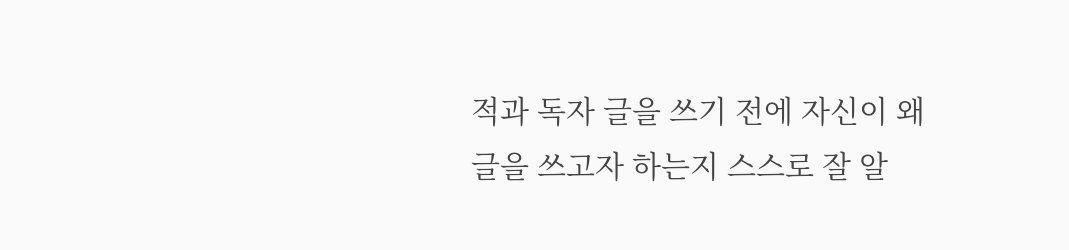적과 독자 글을 쓰기 전에 자신이 왜 글을 쓰고자 하는지 스스로 잘 알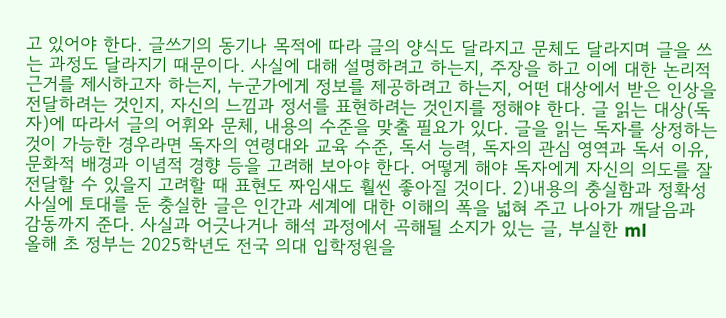고 있어야 한다. 글쓰기의 동기나 목적에 따라 글의 양식도 달라지고 문체도 달라지며 글을 쓰는 과정도 달라지기 때문이다. 사실에 대해 설명하려고 하는지, 주장을 하고 이에 대한 논리적 근거를 제시하고자 하는지, 누군가에게 정보를 제공하려고 하는지, 어떤 대상에서 받은 인상을 전달하려는 것인지, 자신의 느낌과 정서를 표현하려는 것인지를 정해야 한다. 글 읽는 대상(독자)에 따라서 글의 어휘와 문체, 내용의 수준을 맞출 필요가 있다. 글을 읽는 독자를 상정하는 것이 가능한 경우라면 독자의 연령대와 교육 수준, 독서 능력, 독자의 관심 영역과 독서 이유, 문화적 배경과 이념적 경향 등을 고려해 보아야 한다. 어떻게 해야 독자에게 자신의 의도를 잘 전달할 수 있을지 고려할 때 표현도 짜임새도 훨씬 좋아질 것이다. 2)내용의 충실함과 정확성 사실에 토대를 둔 충실한 글은 인간과 세계에 대한 이해의 폭을 넓혀 주고 나아가 깨달음과 감동까지 준다. 사실과 어긋나거나 해석 과정에서 곡해될 소지가 있는 글, 부실한 ml
올해 초 정부는 2025학년도 전국 의대 입학정원을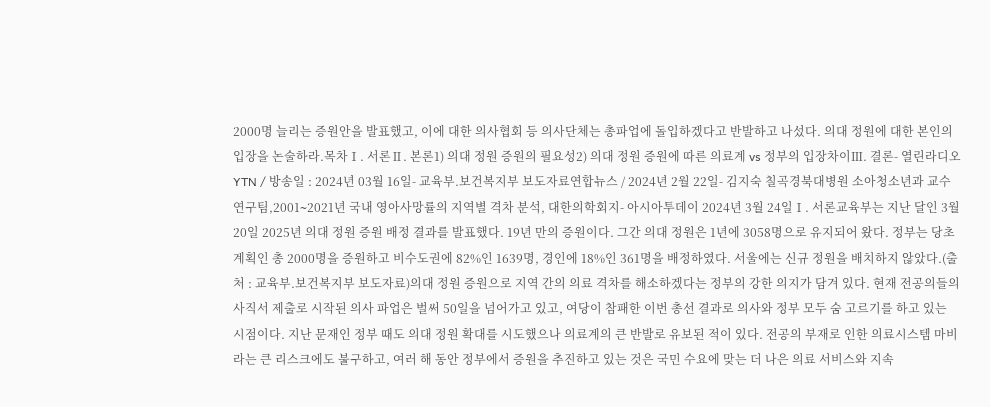2000명 늘리는 증원안을 발표했고, 이에 대한 의사협회 등 의사단체는 총파업에 돌입하겠다고 반발하고 나섰다. 의대 정원에 대한 본인의 입장을 논술하라.목차Ⅰ. 서론Ⅱ. 본론1) 의대 정원 증원의 필요성2) 의대 정원 증원에 따른 의료계 vs 정부의 입장차이Ⅲ. 결론- 열린라디오 YTN / 방송일 : 2024년 03월 16일- 교육부.보건복지부 보도자료연합뉴스 / 2024년 2월 22일- 김지숙 칠곡경북대병원 소아청소년과 교수 연구팀,2001∼2021년 국내 영아사망률의 지역별 격차 분석, 대한의학회지- 아시아투데이 2024년 3월 24일Ⅰ. 서론교육부는 지난 달인 3월 20일 2025년 의대 정원 증원 배정 결과를 발표했다. 19년 만의 증원이다. 그간 의대 정원은 1년에 3058명으로 유지되어 왔다. 정부는 당초 계획인 총 2000명을 증원하고 비수도권에 82%인 1639명, 경인에 18%인 361명을 배정하였다. 서울에는 신규 정원을 배치하지 않았다.(출처 : 교육부.보건복지부 보도자료)의대 정원 증원으로 지역 간의 의료 격차를 해소하겠다는 정부의 강한 의지가 담겨 있다. 현재 전공의들의 사직서 제출로 시작된 의사 파업은 벌써 50일을 넘어가고 있고, 여당이 참패한 이번 총선 결과로 의사와 정부 모두 숨 고르기를 하고 있는 시점이다. 지난 문재인 정부 때도 의대 정원 확대를 시도했으나 의료계의 큰 반발로 유보된 적이 있다. 전공의 부재로 인한 의료시스템 마비라는 큰 리스크에도 불구하고, 여러 해 동안 정부에서 증원을 추진하고 있는 것은 국민 수요에 맞는 더 나은 의료 서비스와 지속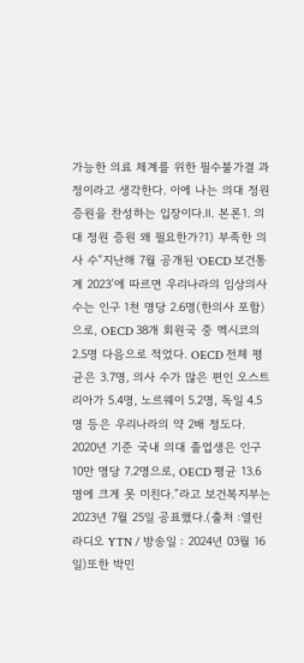가능한 의료 체계를 위한 필수불가결 과정이라고 생각한다. 이에 나는 의대 정원 증원을 찬성하는 입장이다.Ⅱ. 본론1. 의대 정원 증원 왜 필요한가?1) 부족한 의사 수“지난해 7월 공개된 ‘OECD 보건통계 2023’에 따르면 우리나라의 임상의사 수는 인구 1천 명당 2.6명(한의사 포함)으로, OECD 38개 회원국 중 멕시코의 2.5명 다음으로 적었다. OECD 전체 평균은 3.7명, 의사 수가 많은 편인 오스트리아가 5.4명, 노르웨이 5.2명, 독일 4.5명 등은 우리나라의 약 2배 정도다. 2020년 기준 국내 의대 졸업생은 인구 10만 명당 7.2명으로, OECD 평균 13.6명에 크게 못 미친다.”라고 보건복지부는 2023년 7월 25일 공표했다.(출처 :열린라디오 YTN / 방송일 : 2024년 03월 16일)또한 박민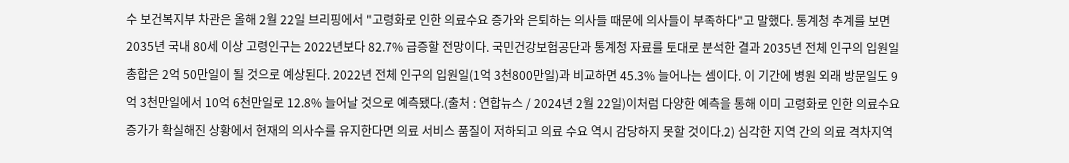수 보건복지부 차관은 올해 2월 22일 브리핑에서 "고령화로 인한 의료수요 증가와 은퇴하는 의사들 때문에 의사들이 부족하다"고 말했다. 통계청 추계를 보면 2035년 국내 80세 이상 고령인구는 2022년보다 82.7% 급증할 전망이다. 국민건강보험공단과 통계청 자료를 토대로 분석한 결과 2035년 전체 인구의 입원일 총합은 2억 50만일이 될 것으로 예상된다. 2022년 전체 인구의 입원일(1억 3천800만일)과 비교하면 45.3% 늘어나는 셈이다. 이 기간에 병원 외래 방문일도 9억 3천만일에서 10억 6천만일로 12.8% 늘어날 것으로 예측됐다.(출처 : 연합뉴스 / 2024년 2월 22일)이처럼 다양한 예측을 통해 이미 고령화로 인한 의료수요 증가가 확실해진 상황에서 현재의 의사수를 유지한다면 의료 서비스 품질이 저하되고 의료 수요 역시 감당하지 못할 것이다.2) 심각한 지역 간의 의료 격차지역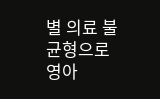별 의료 불균형으로 영아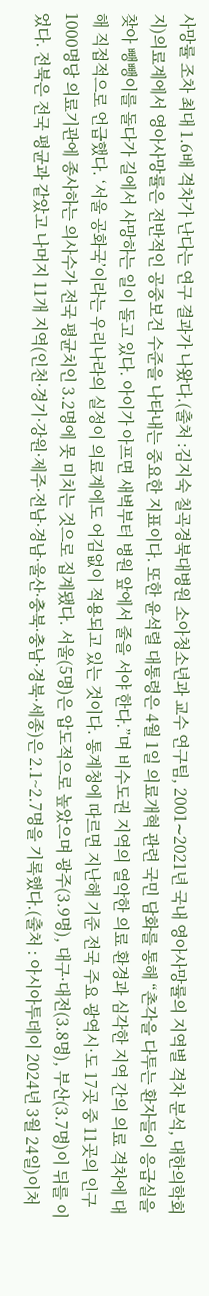사망률 조차 최대 1.6배 격차가 난다는 연구 결과가 나왔다.(출처 :김지숙 칠곡경북대병원 소아청소년과 교수 연구팀, 2001∼2021년 국내 영아사망률의 지역별 격차 분석, 대한의학회지)의료계에서 영아사망률은 전반적인 공중보건 수준을 나타내는 중요한 지표이다. 또한 윤석렬 대통령은 4월 1일 의료개혁 관련 국민 담화를 통해 “촌각을 다투는 환자들이 응급실을 찾아 뺑뺑이를 돌다가 길에서 사망하는 일이 돌고 있다. 아이가 아프면 새벽부터 병원 앞에서 줄을 서야 한다.”며 비수도권 지역의 열악한 의료 환경과 심각한 지역 간의 의료 격차에 대해 직접적으로 언급했다. ‘서울 공화국’이라는 우리나라의 실정이 의료계에도 어김없이 적용되고 있는 것이다. 통계청에 따르면 지난해 기준 전국 주요 광역시·도 17곳 중 11곳의 인구 1000명당 의료기관에 종사하는 의사수가 전국 평균치인 3.2명에 못 미치는 것으로 집계됐다. 서울(5명)은 압도적으로 높았으며 광주(3.9명), 대구·대전(3.8명), 부산(3.7명)이 뒤를 이었다. 전북은 전국 평균과 같았고 나머지 11개 지역(인천·경기·강원·제주·전남·경남·울산·충북·충남·경북·세종)은 2.1~2.7명을 기록했다.(출처 : 아시아투데이 2024년 3월 24일)이처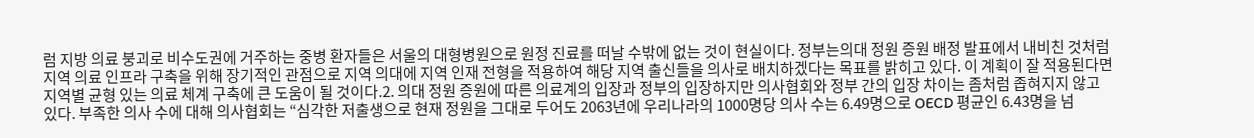럼 지방 의료 붕괴로 비수도권에 거주하는 중병 환자들은 서울의 대형병원으로 원정 진료를 떠날 수밖에 없는 것이 현실이다. 정부는의대 정원 증원 배정 발표에서 내비친 것처럼지역 의료 인프라 구축을 위해 장기적인 관점으로 지역 의대에 지역 인재 전형을 적용하여 해당 지역 출신들을 의사로 배치하겠다는 목표를 밝히고 있다. 이 계획이 잘 적용된다면 지역별 균형 있는 의료 체계 구축에 큰 도움이 될 것이다.2. 의대 정원 증원에 따른 의료계의 입장과 정부의 입장하지만 의사협회와 정부 간의 입장 차이는 좀처럼 좁혀지지 않고 있다. 부족한 의사 수에 대해 의사협회는 “심각한 저출생으로 현재 정원을 그대로 두어도 2063년에 우리나라의 1000명당 의사 수는 6.49명으로 OECD 평균인 6.43명을 넘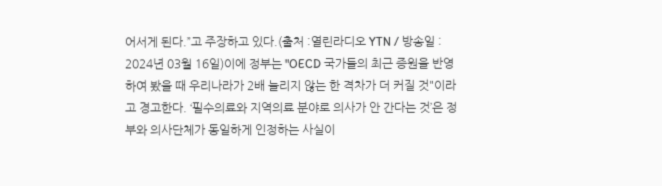어서게 된다.”고 주장하고 있다.(출처 :열린라디오 YTN / 방송일 : 2024년 03월 16일)이에 정부는 "OECD 국가들의 최근 증원을 반영하여 봤을 때 우리나라가 2배 늘리지 않는 한 격차가 더 커질 것"이라고 경고한다. ‘필수의료와 지역의료 분야로 의사가 안 간다는 것’은 정부와 의사단체가 동일하게 인정하는 사실이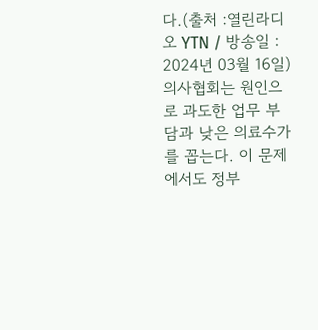다.(출처 :열린라디오 YTN / 방송일 : 2024년 03월 16일)의사협회는 원인으로 과도한 업무 부담과 낮은 의료수가를 꼽는다. 이 문제에서도 정부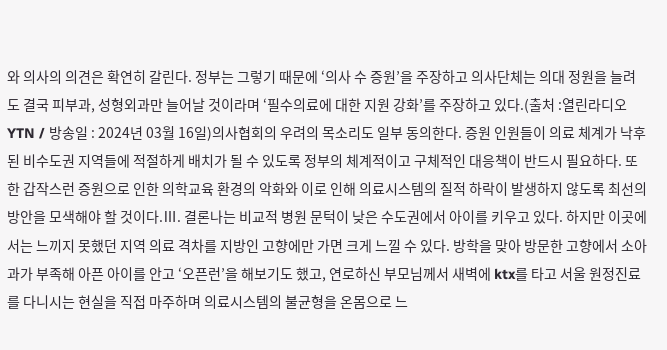와 의사의 의견은 확연히 갈린다. 정부는 그렇기 때문에 ‘의사 수 증원’을 주장하고 의사단체는 의대 정원을 늘려도 결국 피부과, 성형외과만 늘어날 것이라며 ‘필수의료에 대한 지원 강화’를 주장하고 있다.(출처 :열린라디오 YTN / 방송일 : 2024년 03월 16일)의사협회의 우려의 목소리도 일부 동의한다. 증원 인원들이 의료 체계가 낙후된 비수도권 지역들에 적절하게 배치가 될 수 있도록 정부의 체계적이고 구체적인 대응책이 반드시 필요하다. 또한 갑작스런 증원으로 인한 의학교육 환경의 악화와 이로 인해 의료시스템의 질적 하락이 발생하지 않도록 최선의 방안을 모색해야 할 것이다.Ⅲ. 결론나는 비교적 병원 문턱이 낮은 수도권에서 아이를 키우고 있다. 하지만 이곳에서는 느끼지 못했던 지역 의료 격차를 지방인 고향에만 가면 크게 느낄 수 있다. 방학을 맞아 방문한 고향에서 소아과가 부족해 아픈 아이를 안고 ‘오픈런’을 해보기도 했고, 연로하신 부모님께서 새벽에 ktx를 타고 서울 원정진료를 다니시는 현실을 직접 마주하며 의료시스템의 불균형을 온몸으로 느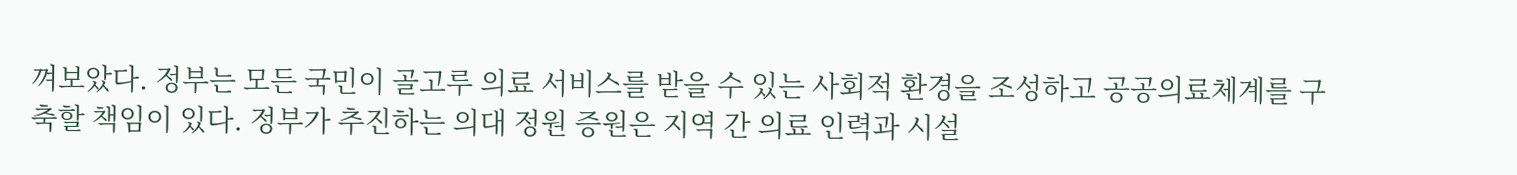껴보았다. 정부는 모든 국민이 골고루 의료 서비스를 받을 수 있는 사회적 환경을 조성하고 공공의료체계를 구축할 책임이 있다. 정부가 추진하는 의대 정원 증원은 지역 간 의료 인력과 시설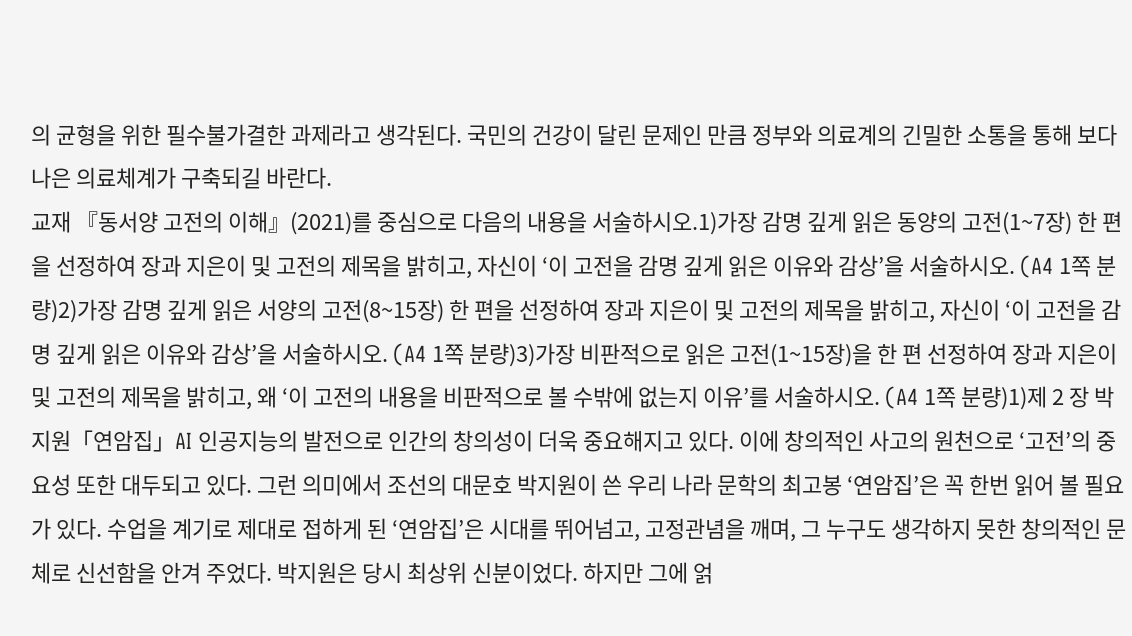의 균형을 위한 필수불가결한 과제라고 생각된다. 국민의 건강이 달린 문제인 만큼 정부와 의료계의 긴밀한 소통을 통해 보다 나은 의료체계가 구축되길 바란다.
교재 『동서양 고전의 이해』(2021)를 중심으로 다음의 내용을 서술하시오.1)가장 감명 깊게 읽은 동양의 고전(1~7장) 한 편을 선정하여 장과 지은이 및 고전의 제목을 밝히고, 자신이 ‘이 고전을 감명 깊게 읽은 이유와 감상’을 서술하시오. (A4 1쪽 분량)2)가장 감명 깊게 읽은 서양의 고전(8~15장) 한 편을 선정하여 장과 지은이 및 고전의 제목을 밝히고, 자신이 ‘이 고전을 감명 깊게 읽은 이유와 감상’을 서술하시오. (A4 1쪽 분량)3)가장 비판적으로 읽은 고전(1~15장)을 한 편 선정하여 장과 지은이 및 고전의 제목을 밝히고, 왜 ‘이 고전의 내용을 비판적으로 볼 수밖에 없는지 이유’를 서술하시오. (A4 1쪽 분량)1)제 2 장 박지원「연암집」AI 인공지능의 발전으로 인간의 창의성이 더욱 중요해지고 있다. 이에 창의적인 사고의 원천으로 ‘고전’의 중요성 또한 대두되고 있다. 그런 의미에서 조선의 대문호 박지원이 쓴 우리 나라 문학의 최고봉 ‘연암집’은 꼭 한번 읽어 볼 필요가 있다. 수업을 계기로 제대로 접하게 된 ‘연암집’은 시대를 뛰어넘고, 고정관념을 깨며, 그 누구도 생각하지 못한 창의적인 문체로 신선함을 안겨 주었다. 박지원은 당시 최상위 신분이었다. 하지만 그에 얽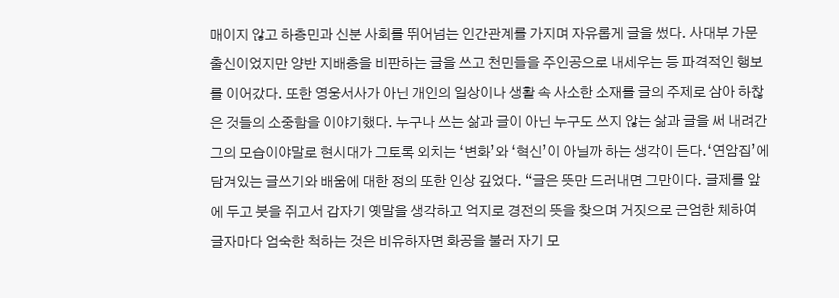매이지 않고 하층민과 신분 사회를 뛰어넘는 인간관계를 가지며 자유롭게 글을 썼다. 사대부 가문 출신이었지만 양반 지배층을 비판하는 글을 쓰고 천민들을 주인공으로 내세우는 등 파격적인 행보를 이어갔다. 또한 영웅서사가 아닌 개인의 일상이나 생활 속 사소한 소재를 글의 주제로 삼아 하찮은 것들의 소중함을 이야기했다. 누구나 쓰는 삶과 글이 아닌 누구도 쓰지 않는 삶과 글을 써 내려간 그의 모습이야말로 현시대가 그토록 외치는 ‘변화’와 ‘혁신’이 아닐까 하는 생각이 든다.‘연암집’에 담겨있는 글쓰기와 배움에 대한 정의 또한 인상 깊었다. “글은 뜻만 드러내면 그만이다. 글제를 앞에 두고 붓을 쥐고서 갑자기 옛말을 생각하고 억지로 경전의 뜻을 찾으며 거짓으로 근엄한 체하여 글자마다 엄숙한 척하는 것은 비유하자면 화공을 불러 자기 모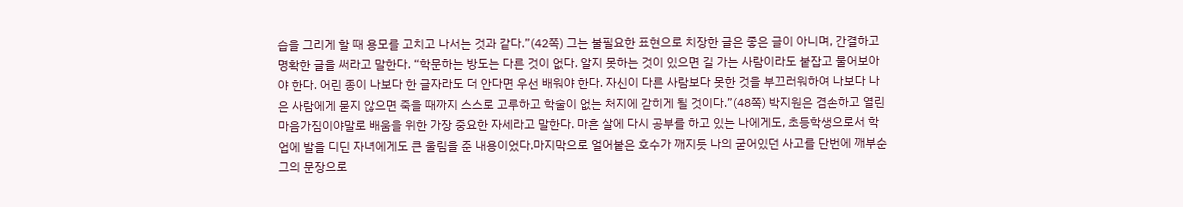습을 그리게 할 때 용모를 고치고 나서는 것과 같다.”(42쪽) 그는 불필요한 표현으로 치장한 글은 좋은 글이 아니며, 간결하고 명확한 글을 써라고 말한다. “학문하는 방도는 다른 것이 없다. 알지 못하는 것이 있으면 길 가는 사람이라도 붙잡고 물어보아야 한다. 어린 종이 나보다 한 글자라도 더 안다면 우선 배워야 한다. 자신이 다른 사람보다 못한 것을 부끄러워하여 나보다 나은 사람에게 묻지 않으면 죽을 때까지 스스로 고루하고 학술이 없는 처지에 갇히게 될 것이다.”(48쪽) 박지원은 겸손하고 열린 마음가짐이야말로 배움을 위한 가장 중요한 자세라고 말한다. 마흔 살에 다시 공부를 하고 있는 나에게도, 초등학생으로서 학업에 발을 디딘 자녀에게도 큰 울림을 준 내용이었다.마지막으로 얼어붙은 호수가 깨지듯 나의 굳어있던 사고를 단번에 깨부순 그의 문장으로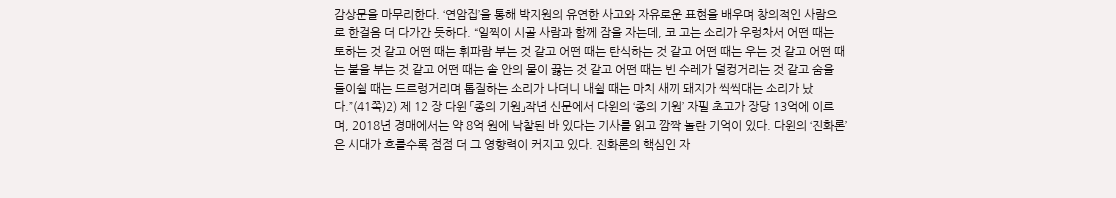감상문을 마무리한다. ‘연암집’을 통해 박지원의 유연한 사고와 자유로운 표현을 배우며 창의적인 사람으로 한걸음 더 다가간 듯하다. “일찍이 시골 사람과 함께 잠을 자는데, 코 고는 소리가 우렁차서 어떤 때는 토하는 것 같고 어떤 때는 휘파람 부는 것 같고 어떤 때는 탄식하는 것 같고 어떤 때는 우는 것 같고 어떤 때는 불을 부는 것 같고 어떤 때는 솥 안의 물이 끓는 것 같고 어떤 때는 빈 수레가 덜컹거리는 것 같고 숨을 들이쉴 때는 드르렁거리며 톱질하는 소리가 나더니 내쉴 때는 마치 새끼 돼지가 씩씩대는 소리가 났다.”(41쪽)2) 제 12 장 다윈 「종의 기원」작년 신문에서 다윈의 ‘종의 기원’ 자필 초고가 장당 13억에 이르며, 2018년 경매에서는 약 8억 원에 낙찰된 바 있다는 기사를 읽고 깜짝 놀란 기억이 있다. 다윈의 ‘진화론’은 시대가 흐를수록 점점 더 그 영향력이 커지고 있다. 진화론의 핵심인 자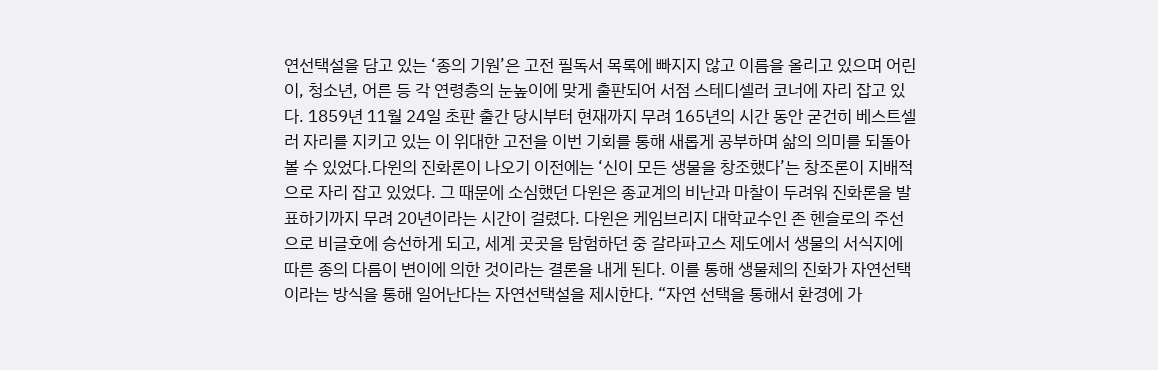연선택설을 담고 있는 ‘종의 기원’은 고전 필독서 목록에 빠지지 않고 이름을 올리고 있으며 어린이, 청소년, 어른 등 각 연령층의 눈높이에 맞게 출판되어 서점 스테디셀러 코너에 자리 잡고 있다. 1859년 11월 24일 초판 출간 당시부터 현재까지 무려 165년의 시간 동안 굳건히 베스트셀러 자리를 지키고 있는 이 위대한 고전을 이번 기회를 통해 새롭게 공부하며 삶의 의미를 되돌아 볼 수 있었다.다윈의 진화론이 나오기 이전에는 ‘신이 모든 생물을 창조했다’는 창조론이 지배적으로 자리 잡고 있었다. 그 때문에 소심했던 다윈은 종교계의 비난과 마찰이 두려워 진화론을 발표하기까지 무려 20년이라는 시간이 걸렸다. 다윈은 케임브리지 대학교수인 존 헨슬로의 주선으로 비글호에 승선하게 되고, 세계 곳곳을 탐험하던 중 갈라파고스 제도에서 생물의 서식지에 따른 종의 다름이 변이에 의한 것이라는 결론을 내게 된다. 이를 통해 생물체의 진화가 자연선택이라는 방식을 통해 일어난다는 자연선택설을 제시한다. “자연 선택을 통해서 환경에 가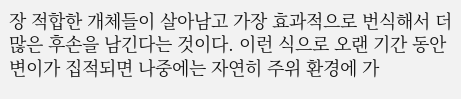장 적합한 개체들이 살아남고 가장 효과적으로 번식해서 더 많은 후손을 남긴다는 것이다. 이런 식으로 오랜 기간 동안 변이가 집적되면 나중에는 자연히 주위 환경에 가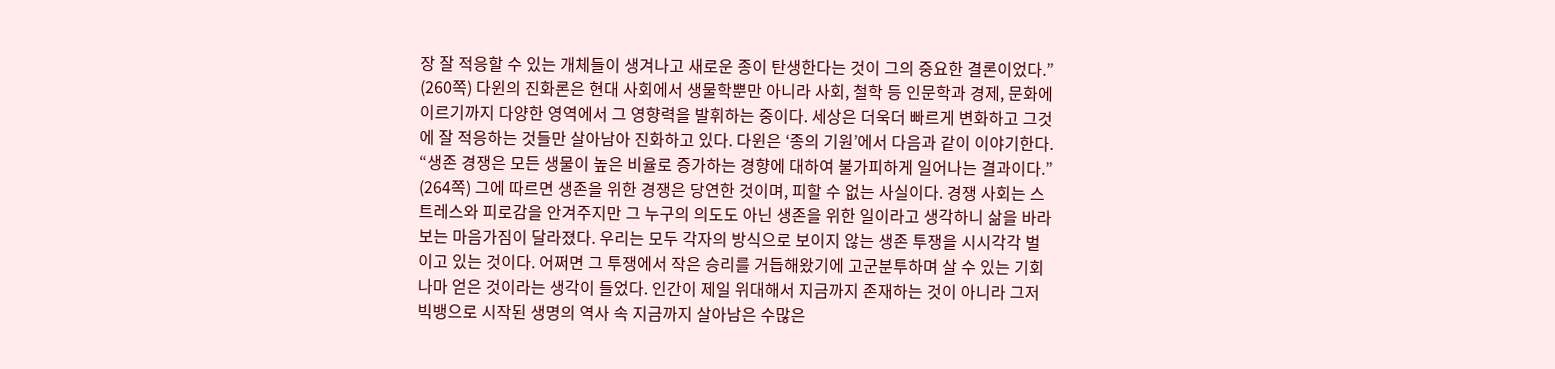장 잘 적응할 수 있는 개체들이 생겨나고 새로운 종이 탄생한다는 것이 그의 중요한 결론이었다.” (260쪽) 다윈의 진화론은 현대 사회에서 생물학뿐만 아니라 사회, 철학 등 인문학과 경제, 문화에 이르기까지 다양한 영역에서 그 영향력을 발휘하는 중이다. 세상은 더욱더 빠르게 변화하고 그것에 잘 적응하는 것들만 살아남아 진화하고 있다. 다윈은 ‘종의 기원’에서 다음과 같이 이야기한다. “생존 경쟁은 모든 생물이 높은 비율로 증가하는 경향에 대하여 불가피하게 일어나는 결과이다.” (264쪽) 그에 따르면 생존을 위한 경쟁은 당연한 것이며, 피할 수 없는 사실이다. 경쟁 사회는 스트레스와 피로감을 안겨주지만 그 누구의 의도도 아닌 생존을 위한 일이라고 생각하니 삶을 바라보는 마음가짐이 달라졌다. 우리는 모두 각자의 방식으로 보이지 않는 생존 투쟁을 시시각각 벌이고 있는 것이다. 어쩌면 그 투쟁에서 작은 승리를 거듭해왔기에 고군분투하며 살 수 있는 기회나마 얻은 것이라는 생각이 들었다. 인간이 제일 위대해서 지금까지 존재하는 것이 아니라 그저 빅뱅으로 시작된 생명의 역사 속 지금까지 살아남은 수많은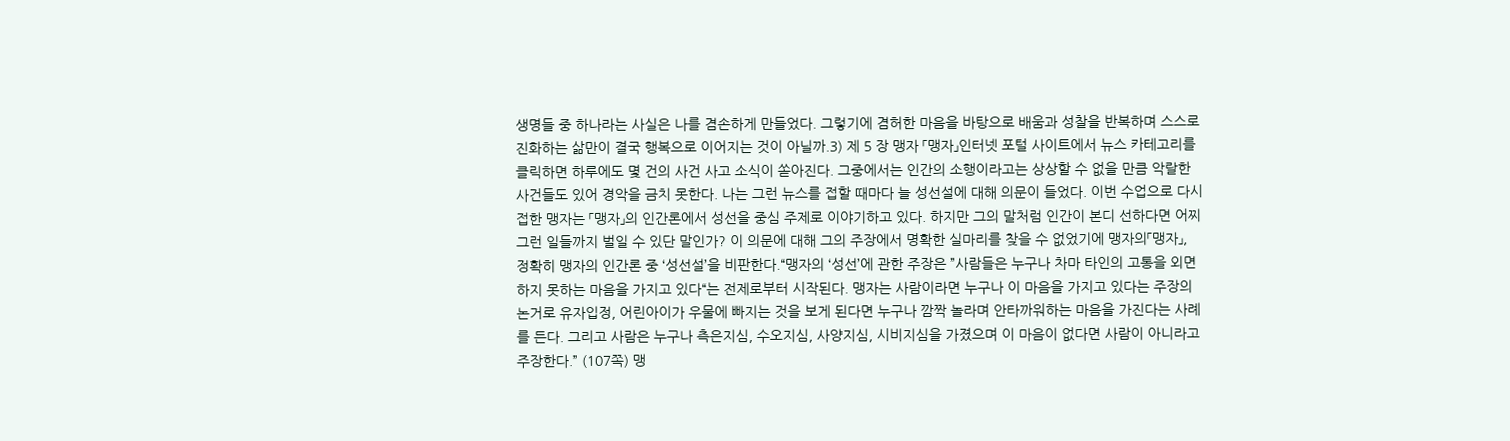생명들 중 하나라는 사실은 나를 겸손하게 만들었다. 그렇기에 겸허한 마음을 바탕으로 배움과 성찰을 반복하며 스스로 진화하는 삶만이 결국 행복으로 이어지는 것이 아닐까.3) 제 5 장 맹자 「맹자」인터넷 포털 사이트에서 뉴스 카테고리를 클릭하면 하루에도 몇 건의 사건 사고 소식이 쏟아진다. 그중에서는 인간의 소행이라고는 상상할 수 없을 만큼 악랄한 사건들도 있어 경악을 금치 못한다. 나는 그런 뉴스를 접할 때마다 늘 성선설에 대해 의문이 들었다. 이번 수업으로 다시 접한 맹자는 「맹자」의 인간론에서 성선을 중심 주제로 이야기하고 있다. 하지만 그의 말처럼 인간이 본디 선하다면 어찌 그런 일들까지 벌일 수 있단 말인가? 이 의문에 대해 그의 주장에서 명확한 실마리를 찾을 수 없었기에 맹자의「맹자」, 정확히 맹자의 인간론 중 ‘성선설’을 비판한다.“맹자의 ‘성선’에 관한 주장은 ”사람들은 누구나 차마 타인의 고통을 외면하지 못하는 마음을 가지고 있다“는 전제로부터 시작된다. 맹자는 사람이라면 누구나 이 마음을 가지고 있다는 주장의 논거로 유자입정, 어린아이가 우물에 빠지는 것을 보게 된다면 누구나 깜짝 놀라며 안타까워하는 마음을 가진다는 사례를 든다. 그리고 사람은 누구나 측은지심, 수오지심, 사양지심, 시비지심을 가졌으며 이 마음이 없다면 사람이 아니라고 주장한다.” (107쪽) 맹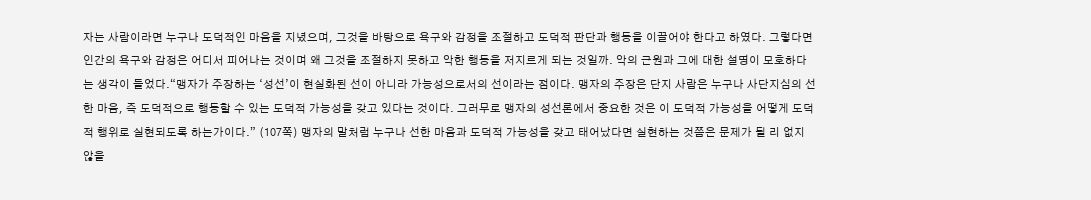자는 사람이라면 누구나 도덕적인 마음을 지녔으며, 그것을 바탕으로 욕구와 감정을 조절하고 도덕적 판단과 행동을 이끌어야 한다고 하였다. 그렇다면 인간의 욕구와 감정은 어디서 피어나는 것이며 왜 그것을 조절하지 못하고 악한 행동을 저지르게 되는 것일까. 악의 근원과 그에 대한 설명이 모호하다는 생각이 들었다.“맹자가 주장하는 ‘성선’이 현실화된 선이 아니라 가능성으로서의 선이라는 점이다. 맹자의 주장은 단지 사람은 누구나 사단지심의 선한 마음, 즉 도덕적으로 행동할 수 있는 도덕적 가능성을 갖고 있다는 것이다. 그러무로 맹자의 성선론에서 중요한 것은 이 도덕적 가능성을 어떻게 도덕적 행위로 실현되도록 하는가이다.” (107쪽) 맹자의 말처럼 누구나 선한 마음과 도덕적 가능성을 갖고 태어났다면 실현하는 것쯤은 문제가 될 리 없지 않을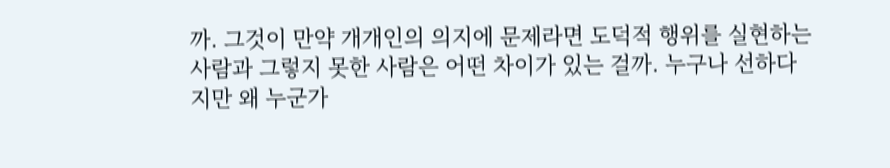까. 그것이 만약 개개인의 의지에 문제라면 도덕적 행위를 실현하는 사람과 그렇지 못한 사람은 어떤 차이가 있는 걸까. 누구나 선하다지만 왜 누군가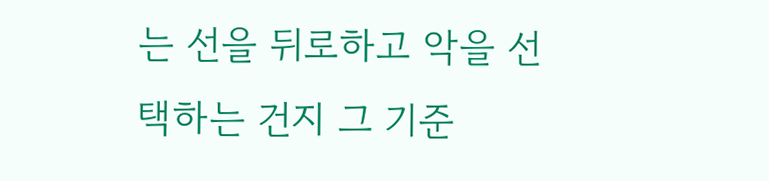는 선을 뒤로하고 악을 선택하는 건지 그 기준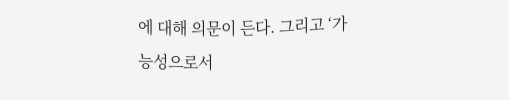에 대해 의문이 든다. 그리고 ‘가능성으로서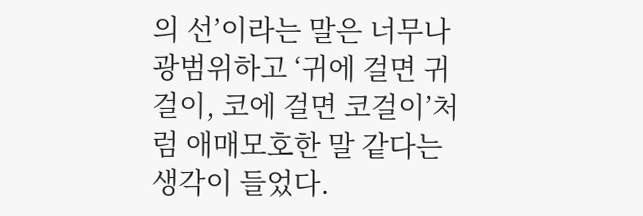의 선’이라는 말은 너무나 광범위하고 ‘귀에 걸면 귀걸이, 코에 걸면 코걸이’처럼 애매모호한 말 같다는 생각이 들었다.